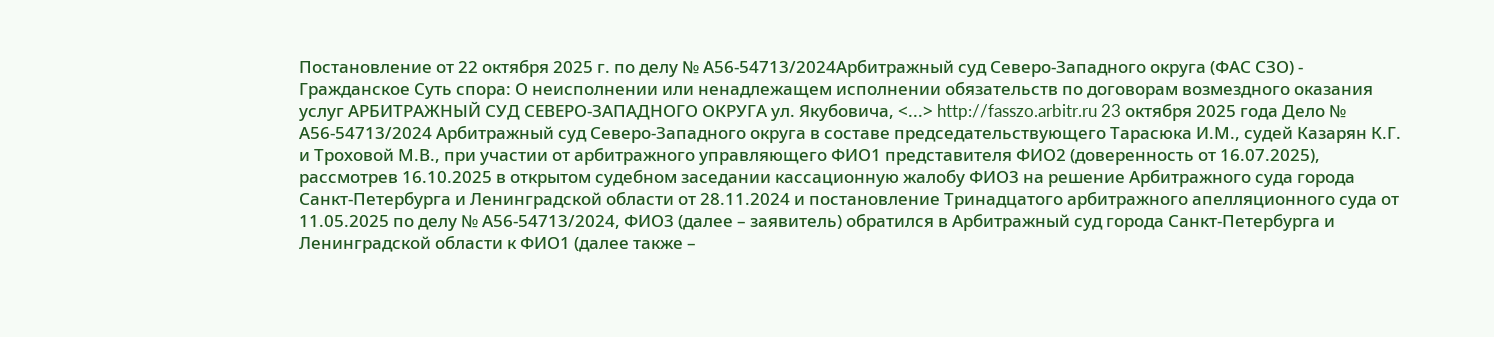Постановление от 22 октября 2025 г. по делу № А56-54713/2024Арбитражный суд Северо-Западного округа (ФАС СЗО) - Гражданское Суть спора: О неисполнении или ненадлежащем исполнении обязательств по договорам возмездного оказания услуг АРБИТРАЖНЫЙ СУД СЕВЕРО-ЗАПАДНОГО ОКРУГА ул. Якубовича, <...> http://fasszo.arbitr.ru 23 октября 2025 года Дело № А56-54713/2024 Арбитражный суд Северо-Западного округа в составе председательствующего Тарасюка И.М., судей Казарян К.Г. и Троховой М.В., при участии от арбитражного управляющего ФИО1 представителя ФИО2 (доверенность от 16.07.2025), рассмотрев 16.10.2025 в открытом судебном заседании кассационную жалобу ФИО3 на решение Арбитражного суда города Санкт-Петербурга и Ленинградской области от 28.11.2024 и постановление Тринадцатого арбитражного апелляционного суда от 11.05.2025 по делу № А56-54713/2024, ФИО3 (далее – заявитель) обратился в Арбитражный суд города Санкт-Петербурга и Ленинградской области к ФИО1 (далее также –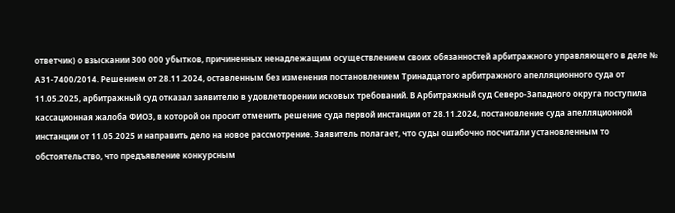ответчик) о взыскании 300 000 убытков, причиненных ненадлежащим осуществлением своих обязанностей арбитражного управляющего в деле № А31-7400/2014. Решением от 28.11.2024, оставленным без изменения постановлением Тринадцатого арбитражного апелляционного суда от 11.05.2025, арбитражный суд отказал заявителю в удовлетворении исковых требований. В Арбитражный суд Северо-Западного округа поступила кассационная жалоба ФИО3, в которой он просит отменить решение суда первой инстанции от 28.11.2024, постановление суда апелляционной инстанции от 11.05.2025 и направить дело на новое рассмотрение. Заявитель полагает, что суды ошибочно посчитали установленным то обстоятельство, что предъявление конкурсным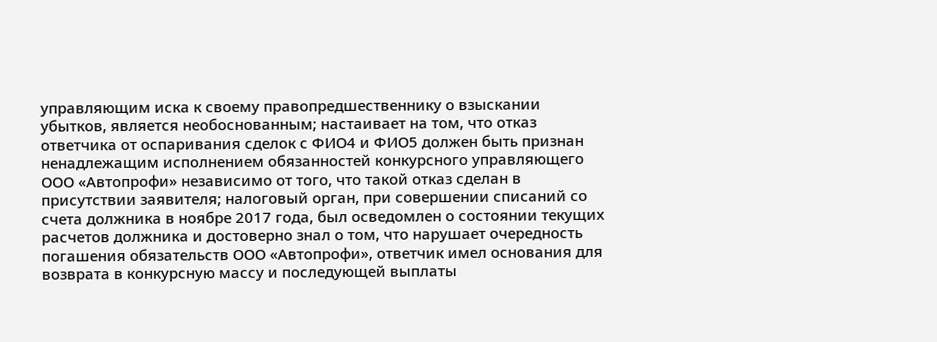управляющим иска к своему правопредшественнику о взыскании убытков, является необоснованным; настаивает на том, что отказ ответчика от оспаривания сделок с ФИО4 и ФИО5 должен быть признан ненадлежащим исполнением обязанностей конкурсного управляющего ООО «Автопрофи» независимо от того, что такой отказ сделан в присутствии заявителя; налоговый орган, при совершении списаний со счета должника в ноябре 2017 года, был осведомлен о состоянии текущих расчетов должника и достоверно знал о том, что нарушает очередность погашения обязательств ООО «Автопрофи», ответчик имел основания для возврата в конкурсную массу и последующей выплаты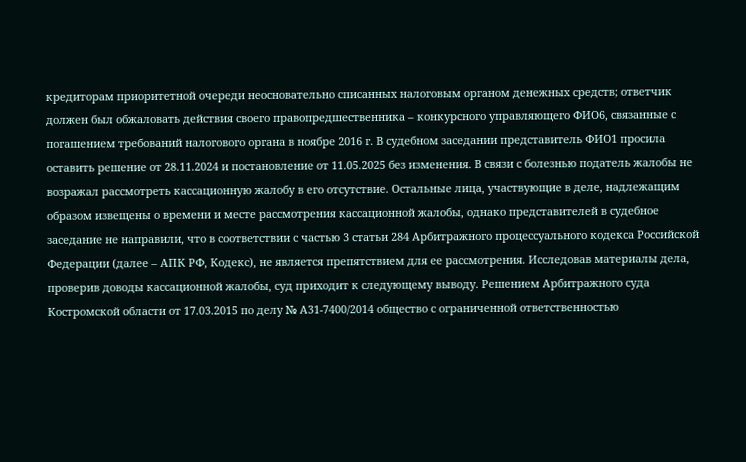кредиторам приоритетной очереди неосновательно списанных налоговым органом денежных средств; ответчик должен был обжаловать действия своего правопредшественника – конкурсного управляющего ФИО6, связанные с погашением требований налогового органа в ноябре 2016 г. В судебном заседании представитель ФИО1 просила оставить решение от 28.11.2024 и постановление от 11.05.2025 без изменения. В связи с болезнью податель жалобы не возражал рассмотреть кассационную жалобу в его отсутствие. Остальные лица, участвующие в деле, надлежащим образом извещены о времени и месте рассмотрения кассационной жалобы, однако представителей в судебное заседание не направили, что в соответствии с частью 3 статьи 284 Арбитражного процессуального кодекса Российской Федерации (далее – АПК РФ, Кодекс), не является препятствием для ее рассмотрения. Исследовав материалы дела, проверив доводы кассационной жалобы, суд приходит к следующему выводу. Решением Арбитражного суда Костромской области от 17.03.2015 по делу № А31-7400/2014 общество с ограниченной ответственностью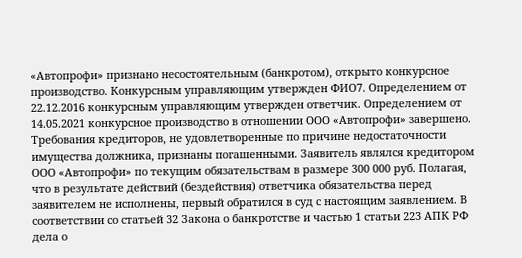«Автопрофи» признано несостоятельным (банкротом), открыто конкурсное производство. Конкурсным управляющим утвержден ФИО7. Определением от 22.12.2016 конкурсным управляющим утвержден ответчик. Определением от 14.05.2021 конкурсное производство в отношении ООО «Автопрофи» завершено. Требования кредиторов, не удовлетворенные по причине недостаточности имущества должника, признаны погашенными. Заявитель являлся кредитором ООО «Автопрофи» по текущим обязательствам в размере 300 000 руб. Полагая, что в результате действий (бездействия) ответчика обязательства перед заявителем не исполнены, первый обратился в суд с настоящим заявлением. В соответствии со статьей 32 Закона о банкротстве и частью 1 статьи 223 АПК РФ дела о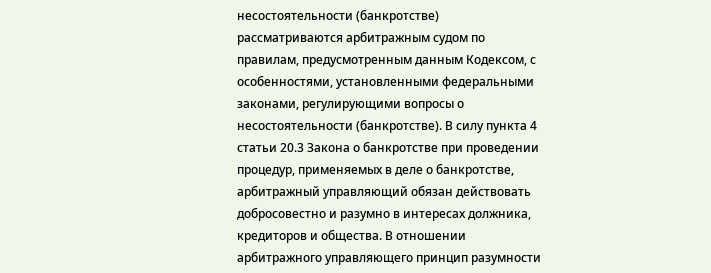несостоятельности (банкротстве) рассматриваются арбитражным судом по правилам, предусмотренным данным Кодексом, с особенностями, установленными федеральными законами, регулирующими вопросы о несостоятельности (банкротстве). В силу пункта 4 статьи 20.3 Закона о банкротстве при проведении процедур, применяемых в деле о банкротстве, арбитражный управляющий обязан действовать добросовестно и разумно в интересах должника, кредиторов и общества. В отношении арбитражного управляющего принцип разумности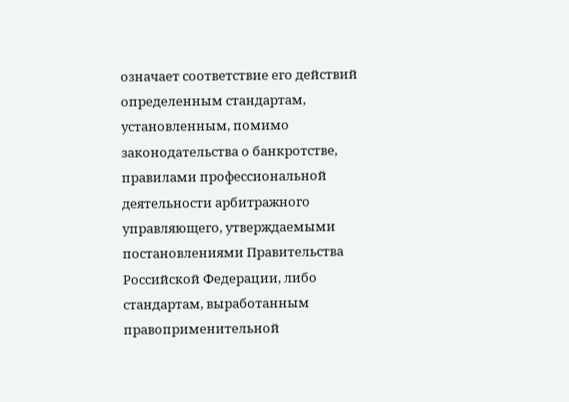означает соответствие его действий определенным стандартам, установленным, помимо законодательства о банкротстве, правилами профессиональной деятельности арбитражного управляющего, утверждаемыми постановлениями Правительства Российской Федерации, либо стандартам, выработанным правоприменительной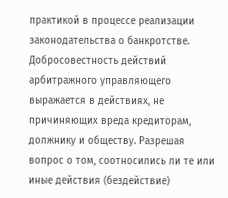практикой в процессе реализации законодательства о банкротстве. Добросовестность действий арбитражного управляющего выражается в действиях, не причиняющих вреда кредиторам, должнику и обществу. Разрешая вопрос о том, соотносились ли те или иные действия (бездействие)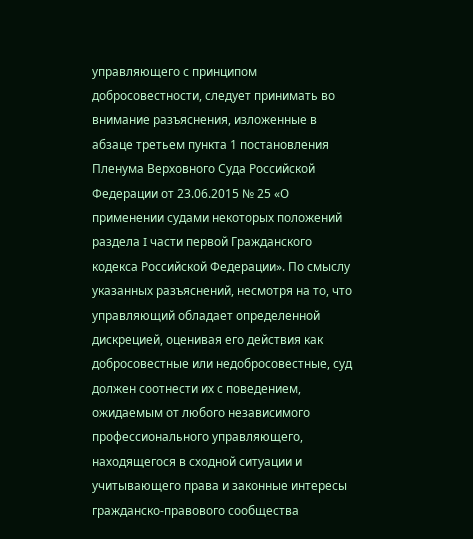управляющего с принципом добросовестности, следует принимать во внимание разъяснения, изложенные в абзаце третьем пункта 1 постановления Пленума Верховного Суда Российской Федерации от 23.06.2015 № 25 «О применении судами некоторых положений раздела I части первой Гражданского кодекса Российской Федерации». По смыслу указанных разъяснений, несмотря на то, что управляющий обладает определенной дискрецией, оценивая его действия как добросовестные или недобросовестные, суд должен соотнести их с поведением, ожидаемым от любого независимого профессионального управляющего, находящегося в сходной ситуации и учитывающего права и законные интересы гражданско-правового сообщества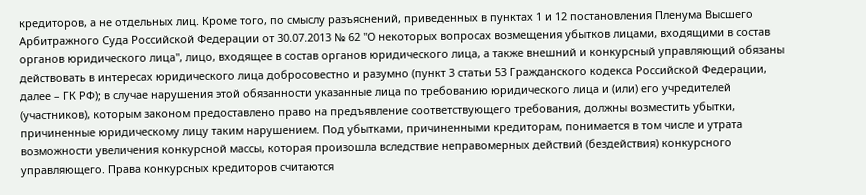кредиторов, а не отдельных лиц. Кроме того, по смыслу разъяснений, приведенных в пунктах 1 и 12 постановления Пленума Высшего Арбитражного Суда Российской Федерации от 30.07.2013 № 62 "О некоторых вопросах возмещения убытков лицами, входящими в состав органов юридического лица", лицо, входящее в состав органов юридического лица, а также внешний и конкурсный управляющий обязаны действовать в интересах юридического лица добросовестно и разумно (пункт 3 статьи 53 Гражданского кодекса Российской Федерации, далее – ГК РФ); в случае нарушения этой обязанности указанные лица по требованию юридического лица и (или) его учредителей (участников), которым законом предоставлено право на предъявление соответствующего требования, должны возместить убытки, причиненные юридическому лицу таким нарушением. Под убытками, причиненными кредиторам, понимается в том числе и утрата возможности увеличения конкурсной массы, которая произошла вследствие неправомерных действий (бездействия) конкурсного управляющего. Права конкурсных кредиторов считаются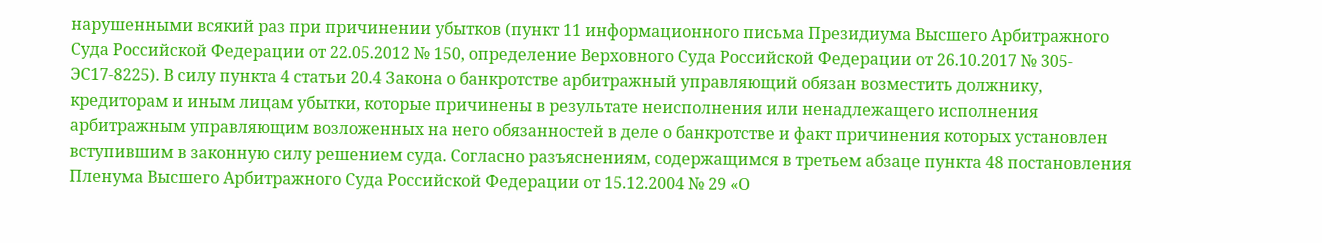нарушенными всякий раз при причинении убытков (пункт 11 информационного письма Президиума Высшего Арбитражного Суда Российской Федерации от 22.05.2012 № 150, определение Верховного Суда Российской Федерации от 26.10.2017 № 305-ЭС17-8225). В силу пункта 4 статьи 20.4 Закона о банкротстве арбитражный управляющий обязан возместить должнику, кредиторам и иным лицам убытки, которые причинены в результате неисполнения или ненадлежащего исполнения арбитражным управляющим возложенных на него обязанностей в деле о банкротстве и факт причинения которых установлен вступившим в законную силу решением суда. Согласно разъяснениям, содержащимся в третьем абзаце пункта 48 постановления Пленума Высшего Арбитражного Суда Российской Федерации от 15.12.2004 № 29 «О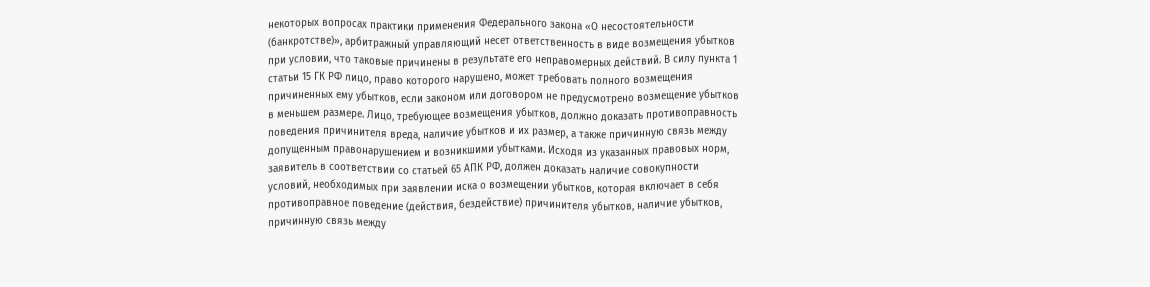некоторых вопросах практики применения Федерального закона «О несостоятельности (банкротстве)», арбитражный управляющий несет ответственность в виде возмещения убытков при условии, что таковые причинены в результате его неправомерных действий. В силу пункта 1 статьи 15 ГК РФ лицо, право которого нарушено, может требовать полного возмещения причиненных ему убытков, если законом или договором не предусмотрено возмещение убытков в меньшем размере. Лицо, требующее возмещения убытков, должно доказать противоправность поведения причинителя вреда, наличие убытков и их размер, а также причинную связь между допущенным правонарушением и возникшими убытками. Исходя из указанных правовых норм, заявитель в соответствии со статьей 65 АПК РФ, должен доказать наличие совокупности условий, необходимых при заявлении иска о возмещении убытков, которая включает в себя противоправное поведение (действия, бездействие) причинителя убытков, наличие убытков, причинную связь между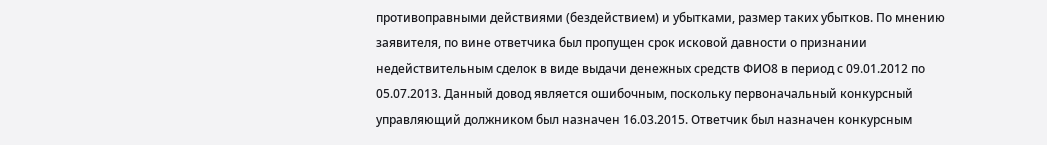противоправными действиями (бездействием) и убытками, размер таких убытков. По мнению заявителя, по вине ответчика был пропущен срок исковой давности о признании недействительным сделок в виде выдачи денежных средств ФИО8 в период с 09.01.2012 по 05.07.2013. Данный довод является ошибочным, поскольку первоначальный конкурсный управляющий должником был назначен 16.03.2015. Ответчик был назначен конкурсным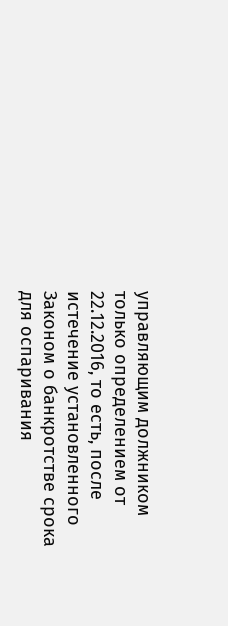управляющим должником только определением от 22.12.2016, то есть, после истечение установленного Законом о банкротстве срока для оспаривания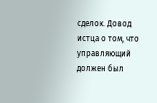сделок. Довод истца о том, что управляющий должен был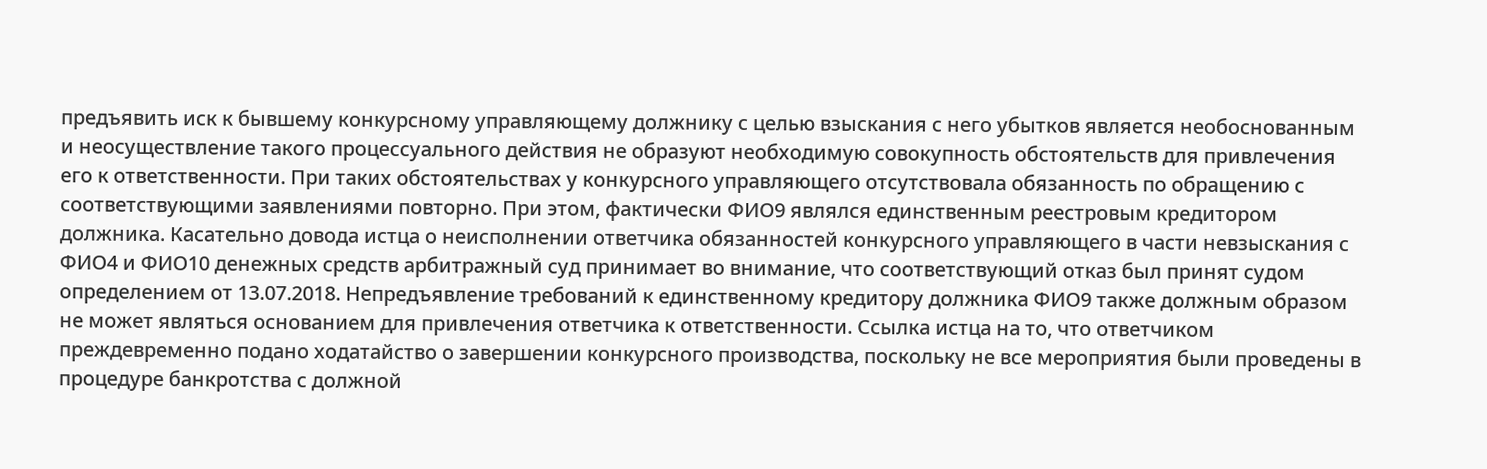предъявить иск к бывшему конкурсному управляющему должнику с целью взыскания с него убытков является необоснованным и неосуществление такого процессуального действия не образуют необходимую совокупность обстоятельств для привлечения его к ответственности. При таких обстоятельствах у конкурсного управляющего отсутствовала обязанность по обращению с соответствующими заявлениями повторно. При этом, фактически ФИО9 являлся единственным реестровым кредитором должника. Касательно довода истца о неисполнении ответчика обязанностей конкурсного управляющего в части невзыскания с ФИО4 и ФИО10 денежных средств арбитражный суд принимает во внимание, что соответствующий отказ был принят судом определением от 13.07.2018. Непредъявление требований к единственному кредитору должника ФИО9 также должным образом не может являться основанием для привлечения ответчика к ответственности. Ссылка истца на то, что ответчиком преждевременно подано ходатайство о завершении конкурсного производства, поскольку не все мероприятия были проведены в процедуре банкротства с должной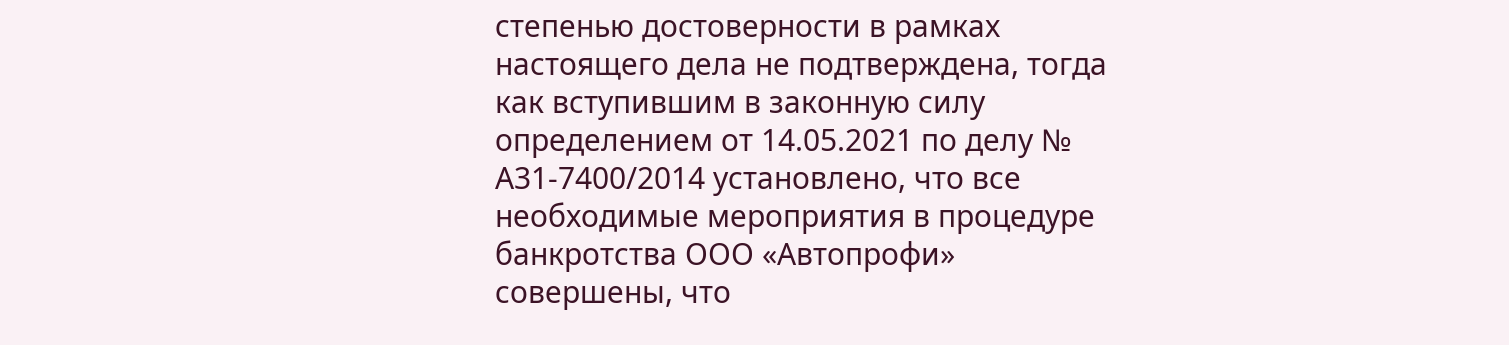степенью достоверности в рамках настоящего дела не подтверждена, тогда как вступившим в законную силу определением от 14.05.2021 по делу № А31-7400/2014 установлено, что все необходимые мероприятия в процедуре банкротства ООО «Автопрофи» совершены, что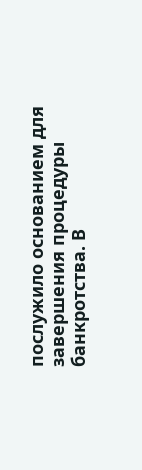послужило основанием для завершения процедуры банкротства. В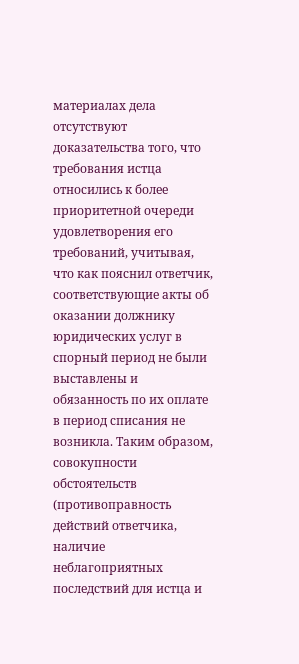материалах дела отсутствуют доказательства того, что требования истца относились к более приоритетной очереди удовлетворения его требований, учитывая, что как пояснил ответчик, соответствующие акты об оказании должнику юридических услуг в спорный период не были выставлены и обязанность по их оплате в период списания не возникла. Таким образом, совокупности обстоятельств (противоправность действий ответчика, наличие неблагоприятных последствий для истца и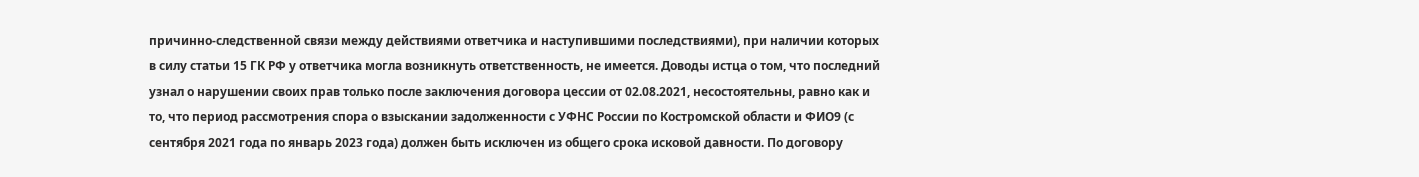причинно-следственной связи между действиями ответчика и наступившими последствиями), при наличии которых в силу статьи 15 ГК РФ у ответчика могла возникнуть ответственность, не имеется. Доводы истца о том, что последний узнал о нарушении своих прав только после заключения договора цессии от 02.08.2021, несостоятельны, равно как и то, что период рассмотрения спора о взыскании задолженности с УФНС России по Костромской области и ФИО9 (с сентября 2021 года по январь 2023 года) должен быть исключен из общего срока исковой давности. По договору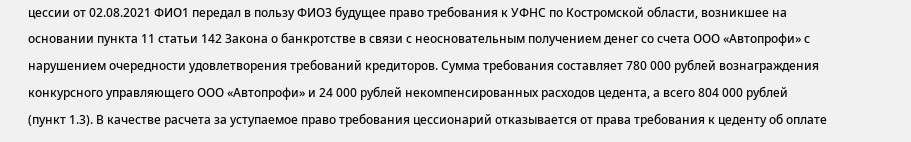цессии от 02.08.2021 ФИО1 передал в пользу ФИО3 будущее право требования к УФНС по Костромской области, возникшее на основании пункта 11 статьи 142 Закона о банкротстве в связи с неосновательным получением денег со счета ООО «Автопрофи» с нарушением очередности удовлетворения требований кредиторов. Сумма требования составляет 780 000 рублей вознаграждения конкурсного управляющего ООО «Автопрофи» и 24 000 рублей некомпенсированных расходов цедента, а всего 804 000 рублей (пункт 1.3). В качестве расчета за уступаемое право требования цессионарий отказывается от права требования к цеденту об оплате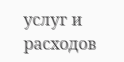услуг и расходов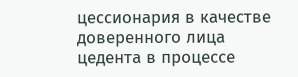цессионария в качестве доверенного лица цедента в процессе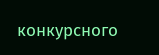конкурсного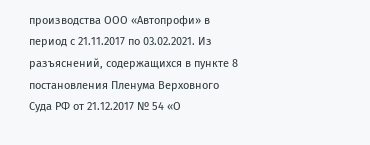производства ООО «Автопрофи» в период с 21.11.2017 по 03.02.2021. Из разъяснений, содержащихся в пункте 8 постановления Пленума Верховного Суда РФ от 21.12.2017 № 54 «О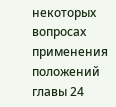некоторых вопросах применения положений главы 24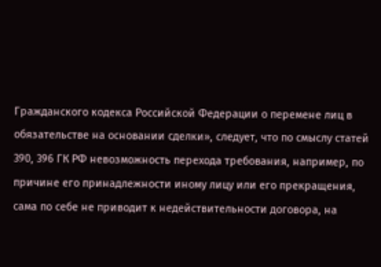Гражданского кодекса Российской Федерации о перемене лиц в обязательстве на основании сделки», следует, что по смыслу статей 390, 396 ГК РФ невозможность перехода требования, например, по причине его принадлежности иному лицу или его прекращения, сама по себе не приводит к недействительности договора, на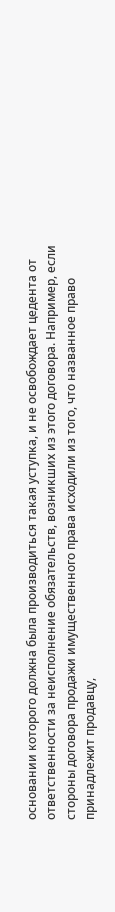основании которого должна была производиться такая уступка, и не освобождает цедента от ответственности за неисполнение обязательств, возникших из этого договора. Например, если стороны договора продажи имущественного права исходили из того, что названное право принадлежит продавцу,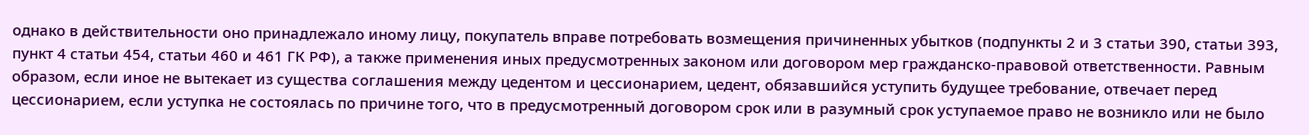однако в действительности оно принадлежало иному лицу, покупатель вправе потребовать возмещения причиненных убытков (подпункты 2 и 3 статьи 390, статьи 393, пункт 4 статьи 454, статьи 460 и 461 ГК РФ), а также применения иных предусмотренных законом или договором мер гражданско-правовой ответственности. Равным образом, если иное не вытекает из существа соглашения между цедентом и цессионарием, цедент, обязавшийся уступить будущее требование, отвечает перед цессионарием, если уступка не состоялась по причине того, что в предусмотренный договором срок или в разумный срок уступаемое право не возникло или не было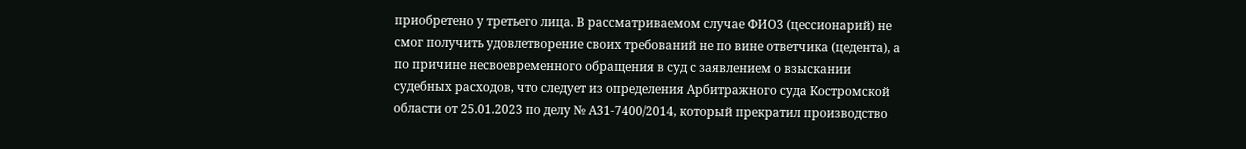приобретено у третьего лица. В рассматриваемом случае ФИО3 (цессионарий) не смог получить удовлетворение своих требований не по вине ответчика (цедента), а по причине несвоевременного обращения в суд с заявлением о взыскании судебных расходов, что следует из определения Арбитражного суда Костромской области от 25.01.2023 по делу № А31-7400/2014, который прекратил производство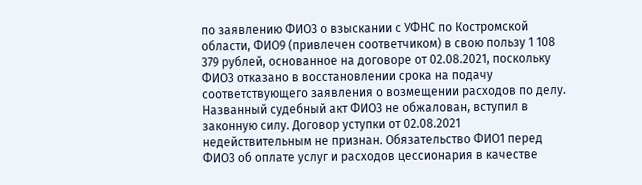по заявлению ФИО3 о взыскании с УФНС по Костромской области, ФИО9 (привлечен соответчиком) в свою пользу 1 108 379 рублей, основанное на договоре от 02.08.2021, поскольку ФИО3 отказано в восстановлении срока на подачу соответствующего заявления о возмещении расходов по делу. Названный судебный акт ФИО3 не обжалован, вступил в законную силу. Договор уступки от 02.08.2021 недействительным не признан. Обязательство ФИО1 перед ФИО3 об оплате услуг и расходов цессионария в качестве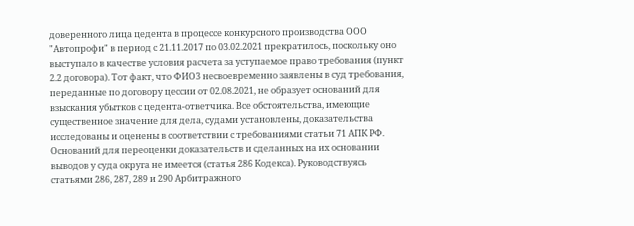доверенного лица цедента в процессе конкурсного производства ООО "Автопрофи" в период с 21.11.2017 по 03.02.2021 прекратилось, поскольку оно выступало в качестве условия расчета за уступаемое право требования (пункт 2.2 договора). Тот факт, что ФИО3 несвоевременно заявлены в суд требования, переданные по договору цессии от 02.08.2021, не образует оснований для взыскания убытков с цедента-ответчика. Все обстоятельства, имеющие существенное значение для дела, судами установлены, доказательства исследованы и оценены в соответствии с требованиями статьи 71 АПК РФ. Оснований для переоценки доказательств и сделанных на их основании выводов у суда округа не имеется (статья 286 Кодекса). Руководствуясь статьями 286, 287, 289 и 290 Арбитражного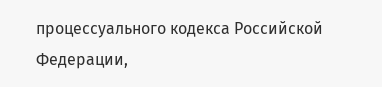процессуального кодекса Российской Федерации,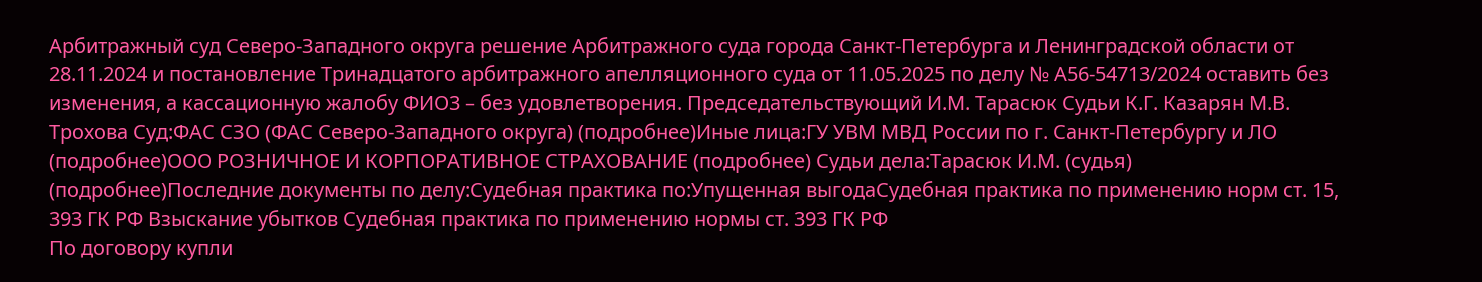Арбитражный суд Северо-Западного округа решение Арбитражного суда города Санкт-Петербурга и Ленинградской области от 28.11.2024 и постановление Тринадцатого арбитражного апелляционного суда от 11.05.2025 по делу № А56-54713/2024 оставить без изменения, а кассационную жалобу ФИО3 – без удовлетворения. Председательствующий И.М. Тарасюк Судьи К.Г. Казарян М.В. Трохова Суд:ФАС СЗО (ФАС Северо-Западного округа) (подробнее)Иные лица:ГУ УВМ МВД России по г. Санкт-Петербургу и ЛО (подробнее)ООО РОЗНИЧНОЕ И КОРПОРАТИВНОЕ СТРАХОВАНИЕ (подробнее) Судьи дела:Тарасюк И.М. (судья) (подробнее)Последние документы по делу:Судебная практика по:Упущенная выгодаСудебная практика по применению норм ст. 15, 393 ГК РФ Взыскание убытков Судебная практика по применению нормы ст. 393 ГК РФ
По договору купли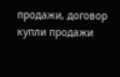продажи, договор купли продажи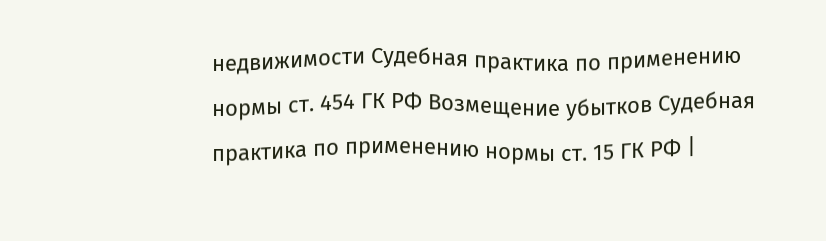недвижимости Судебная практика по применению нормы ст. 454 ГК РФ Возмещение убытков Судебная практика по применению нормы ст. 15 ГК РФ |